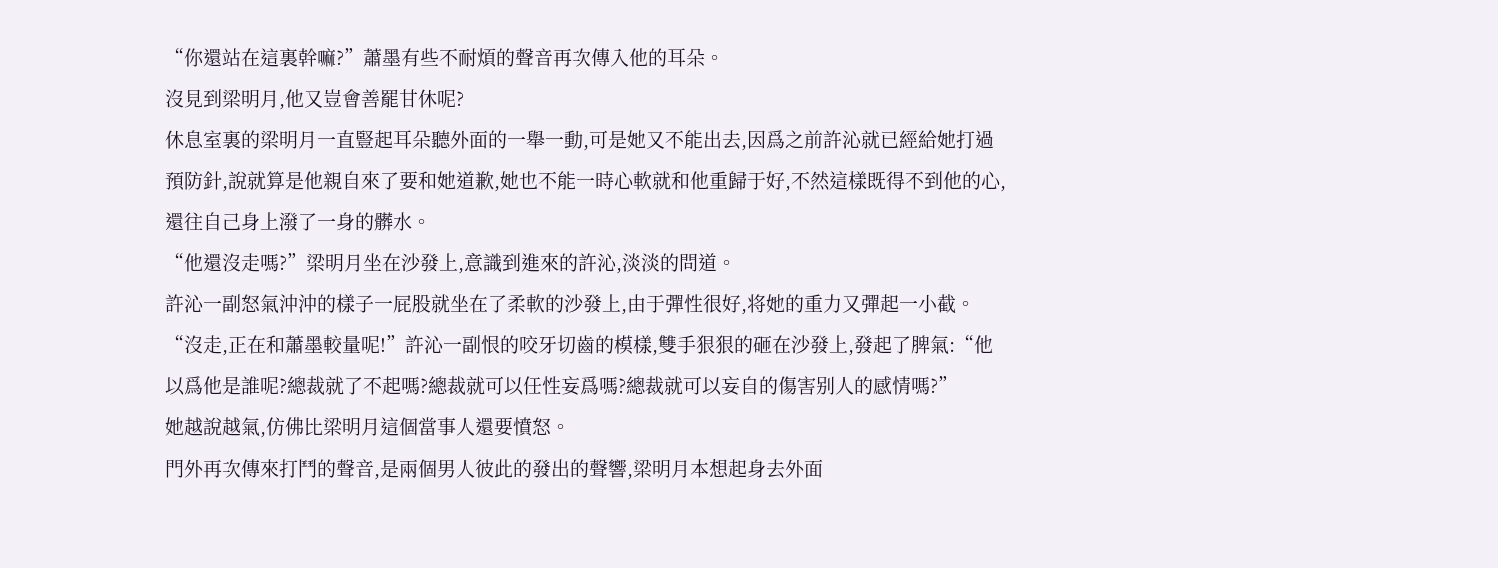“你還站在這裏幹嘛?”蕭墨有些不耐煩的聲音再次傳入他的耳朵。
沒見到梁明月,他又豈會善罷甘休呢?
休息室裏的梁明月一直豎起耳朵聽外面的一舉一動,可是她又不能出去,因爲之前許沁就已經給她打過預防針,說就算是他親自來了要和她道歉,她也不能一時心軟就和他重歸于好,不然這樣既得不到他的心,還往自己身上潑了一身的髒水。
“他還沒走嗎?”梁明月坐在沙發上,意識到進來的許沁,淡淡的問道。
許沁一副怒氣沖沖的樣子一屁股就坐在了柔軟的沙發上,由于彈性很好,将她的重力又彈起一小截。
“沒走,正在和蕭墨較量呢!”許沁一副恨的咬牙切齒的模樣,雙手狠狠的砸在沙發上,發起了脾氣:“他以爲他是誰呢?總裁就了不起嗎?總裁就可以任性妄爲嗎?總裁就可以妄自的傷害别人的感情嗎?”
她越說越氣,仿佛比梁明月這個當事人還要憤怒。
門外再次傳來打鬥的聲音,是兩個男人彼此的發出的聲響,梁明月本想起身去外面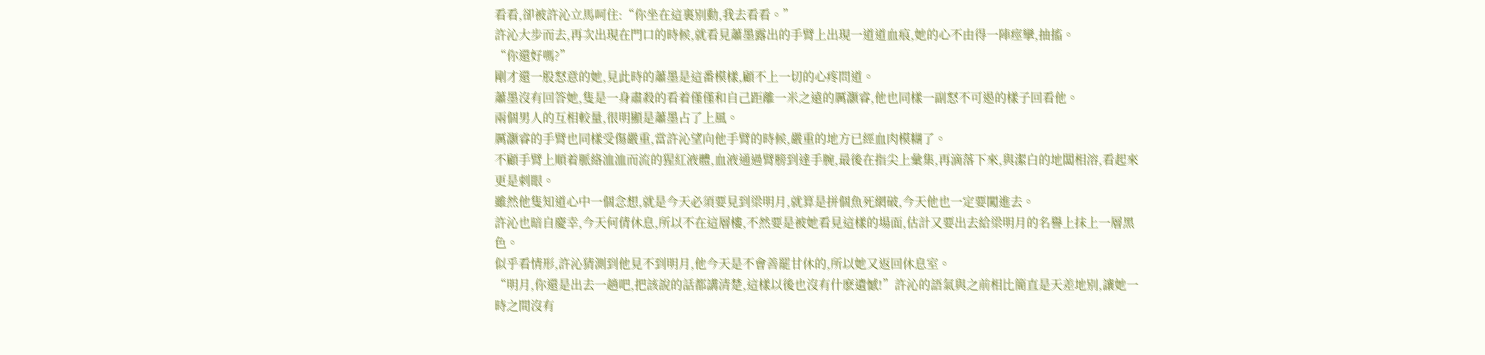看看,卻被許沁立馬呵住:“你坐在這裏别動,我去看看。”
許沁大步而去,再次出現在門口的時候,就看見蕭墨露出的手臂上出現一道道血痕,她的心不由得一陣痙攣,抽搐。
“你還好嗎?”
剛才還一股怒意的她,見此時的蕭墨是這番模樣,顧不上一切的心疼問道。
蕭墨沒有回答她,隻是一身肅殺的看着僅僅和自己距離一米之遠的厲灏睿,他也同樣一副怒不可遏的樣子回看他。
兩個男人的互相較量,很明顯是蕭墨占了上風。
厲灏睿的手臂也同樣受傷嚴重,當許沁望向他手臂的時候,嚴重的地方已經血肉模糊了。
不顧手臂上順着脈絡洫洫而流的猩紅液體,血液通過臂膀到達手腕,最後在指尖上彙集,再滴落下來,與潔白的地闆相溶,看起來更是刺眼。
雖然他隻知道心中一個念想,就是今天必須要見到梁明月,就算是拼個魚死網破,今天他也一定要闖進去。
許沁也暗自慶幸,今天何倩休息,所以不在這層樓,不然要是被她看見這樣的場面,估計又要出去給梁明月的名譽上抹上一層黑色。
似乎看情形,許沁猜測到他見不到明月,他今天是不會善罷甘休的,所以她又返回休息室。
“明月,你還是出去一趟吧,把該說的話都講清楚,這樣以後也沒有什麽遺憾!”許沁的語氣與之前相比簡直是天差地别,讓她一時之間沒有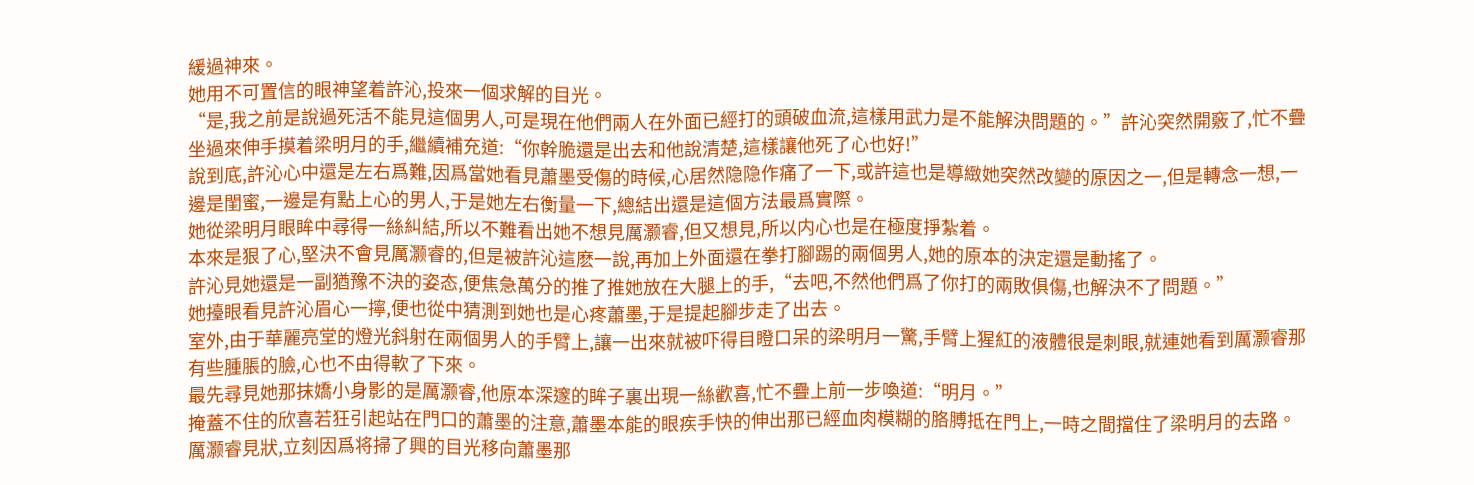緩過神來。
她用不可置信的眼神望着許沁,投來一個求解的目光。
“是,我之前是說過死活不能見這個男人,可是現在他們兩人在外面已經打的頭破血流,這樣用武力是不能解決問題的。”許沁突然開竅了,忙不疊坐過來伸手摸着梁明月的手,繼續補充道:“你幹脆還是出去和他說清楚,這樣讓他死了心也好!”
說到底,許沁心中還是左右爲難,因爲當她看見蕭墨受傷的時候,心居然隐隐作痛了一下,或許這也是導緻她突然改變的原因之一,但是轉念一想,一邊是閨蜜,一邊是有點上心的男人,于是她左右衡量一下,總結出還是這個方法最爲實際。
她從梁明月眼眸中尋得一絲糾結,所以不難看出她不想見厲灏睿,但又想見,所以内心也是在極度掙紮着。
本來是狠了心,堅決不會見厲灏睿的,但是被許沁這麽一說,再加上外面還在拳打腳踢的兩個男人,她的原本的決定還是動搖了。
許沁見她還是一副猶豫不決的姿态,便焦急萬分的推了推她放在大腿上的手,“去吧,不然他們爲了你打的兩敗俱傷,也解決不了問題。”
她擡眼看見許沁眉心一擰,便也從中猜測到她也是心疼蕭墨,于是提起腳步走了出去。
室外,由于華麗亮堂的燈光斜射在兩個男人的手臂上,讓一出來就被吓得目瞪口呆的梁明月一驚,手臂上猩紅的液體很是刺眼,就連她看到厲灏睿那有些腫脹的臉,心也不由得軟了下來。
最先尋見她那抹嬌小身影的是厲灏睿,他原本深邃的眸子裏出現一絲歡喜,忙不疊上前一步喚道:“明月。”
掩蓋不住的欣喜若狂引起站在門口的蕭墨的注意,蕭墨本能的眼疾手快的伸出那已經血肉模糊的胳膊抵在門上,一時之間擋住了梁明月的去路。
厲灏睿見狀,立刻因爲将掃了興的目光移向蕭墨那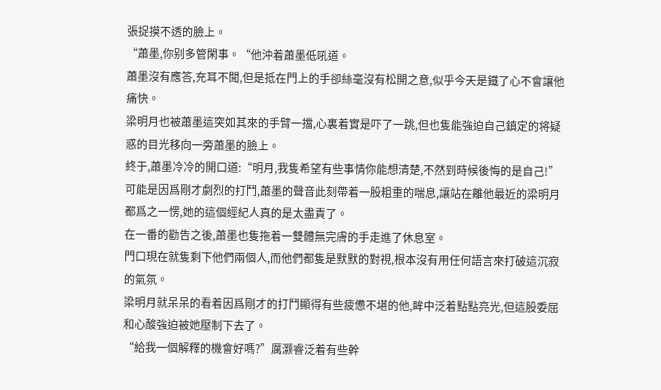張捉摸不透的臉上。
“蕭墨,你别多管閑事。“他沖着蕭墨低吼道。
蕭墨沒有應答,充耳不聞,但是抵在門上的手卻絲毫沒有松開之意,似乎今天是鐵了心不會讓他痛快。
梁明月也被蕭墨這突如其來的手臂一擋,心裏着實是吓了一跳,但也隻能強迫自己鎮定的将疑惑的目光移向一旁蕭墨的臉上。
終于,蕭墨冷冷的開口道:“明月,我隻希望有些事情你能想清楚,不然到時候後悔的是自己!”
可能是因爲剛才劇烈的打鬥,蕭墨的聲音此刻帶着一股粗重的喘息,讓站在離他最近的梁明月都爲之一愣,她的這個經紀人真的是太盡責了。
在一番的勸告之後,蕭墨也隻拖着一雙體無完膚的手走進了休息室。
門口現在就隻剩下他們兩個人,而他們都隻是默默的對視,根本沒有用任何語言來打破這沉寂的氣氛。
梁明月就呆呆的看着因爲剛才的打鬥顯得有些疲憊不堪的他,眸中泛着點點亮光,但這股委屈和心酸強迫被她壓制下去了。
“給我一個解釋的機會好嗎?”厲灏睿泛着有些幹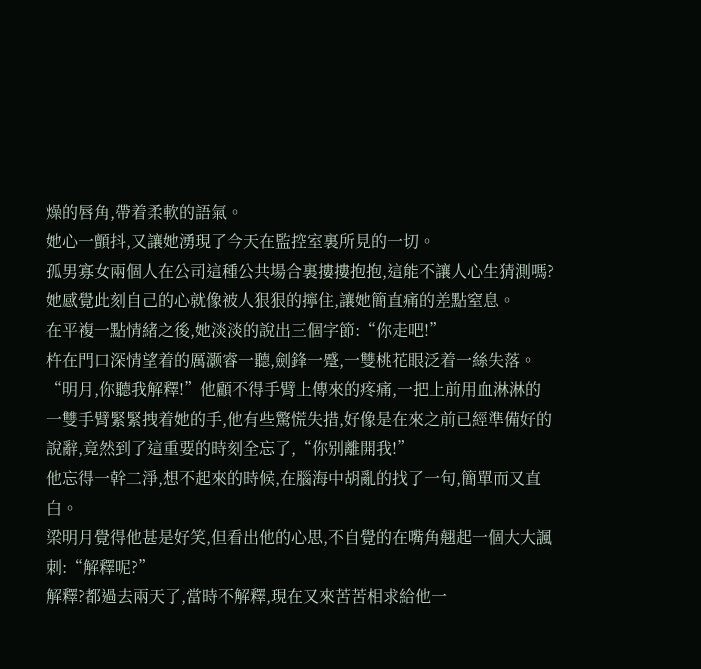燥的唇角,帶着柔軟的語氣。
她心一顫抖,又讓她湧現了今天在監控室裏所見的一切。
孤男寡女兩個人在公司這種公共場合裏摟摟抱抱,這能不讓人心生猜測嗎?
她感覺此刻自己的心就像被人狠狠的擰住,讓她簡直痛的差點窒息。
在平複一點情緒之後,她淡淡的說出三個字節:“你走吧!”
杵在門口深情望着的厲灏睿一聽,劍鋒一蹙,一雙桃花眼泛着一絲失落。
“明月,你聽我解釋!”他顧不得手臂上傳來的疼痛,一把上前用血淋淋的一雙手臂緊緊拽着她的手,他有些驚慌失措,好像是在來之前已經準備好的說辭,竟然到了這重要的時刻全忘了,“你别離開我!”
他忘得一幹二淨,想不起來的時候,在腦海中胡亂的找了一句,簡單而又直白。
梁明月覺得他甚是好笑,但看出他的心思,不自覺的在嘴角翹起一個大大諷刺:“解釋呢?”
解釋?都過去兩天了,當時不解釋,現在又來苦苦相求給他一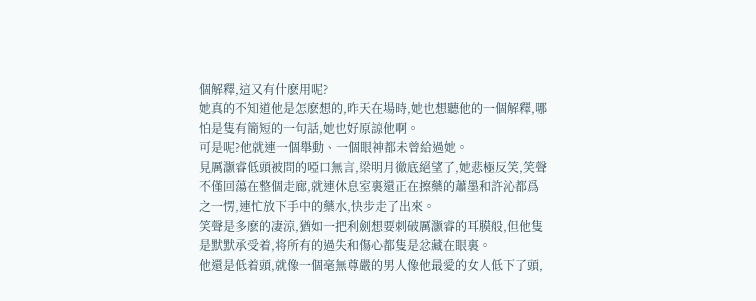個解釋,這又有什麽用呢?
她真的不知道他是怎麽想的,昨天在場時,她也想聽他的一個解釋,哪怕是隻有簡短的一句話,她也好原諒他啊。
可是呢?他就連一個舉動、一個眼神都未曾給過她。
見厲灏睿低頭被問的啞口無言,梁明月徹底絕望了,她悲極反笑,笑聲不僅回蕩在整個走廊,就連休息室裏還正在擦藥的蕭墨和許沁都爲之一愣,連忙放下手中的藥水,快步走了出來。
笑聲是多麽的凄涼,猶如一把利劍想要刺破厲灏睿的耳膜般,但他隻是默默承受着,将所有的過失和傷心都隻是忿藏在眼裏。
他還是低着頭,就像一個毫無尊嚴的男人像他最愛的女人低下了頭,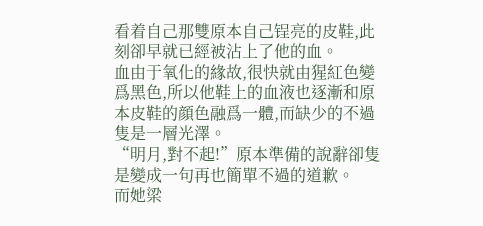看着自己那雙原本自己锃亮的皮鞋,此刻卻早就已經被沾上了他的血。
血由于氧化的緣故,很快就由猩紅色變爲黑色,所以他鞋上的血液也逐漸和原本皮鞋的顔色融爲一體,而缺少的不過隻是一層光澤。
“明月,對不起!”原本準備的說辭卻隻是變成一句再也簡單不過的道歉。
而她梁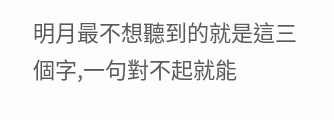明月最不想聽到的就是這三個字,一句對不起就能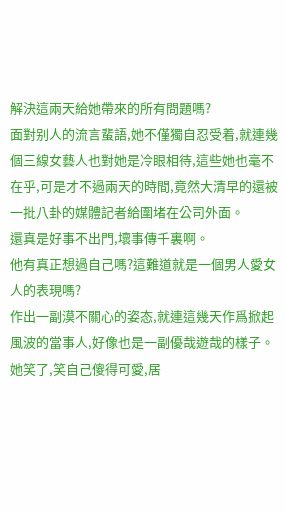解決這兩天給她帶來的所有問題嗎?
面對别人的流言蜚語,她不僅獨自忍受着,就連幾個三線女藝人也對她是冷眼相待,這些她也毫不在乎,可是才不過兩天的時間,竟然大清早的還被一批八卦的媒體記者給圍堵在公司外面。
還真是好事不出門,壞事傳千裏啊。
他有真正想過自己嗎?這難道就是一個男人愛女人的表現嗎?
作出一副漠不關心的姿态,就連這幾天作爲掀起風波的當事人,好像也是一副優哉遊哉的樣子。
她笑了,笑自己傻得可愛,居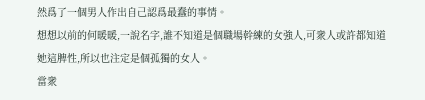然爲了一個男人作出自己認爲最蠢的事情。
想想以前的何暖暖,一說名字,誰不知道是個職場幹練的女強人,可衆人或許都知道她這脾性,所以也注定是個孤獨的女人。
當衆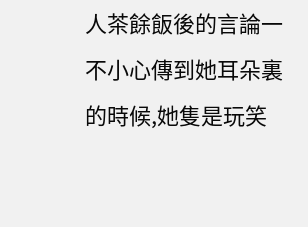人茶餘飯後的言論一不小心傳到她耳朵裏的時候,她隻是玩笑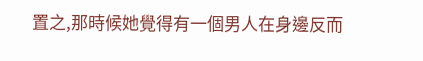置之,那時候她覺得有一個男人在身邊反而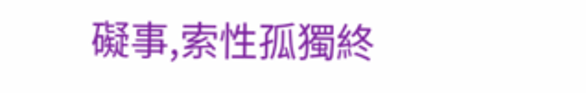礙事,索性孤獨終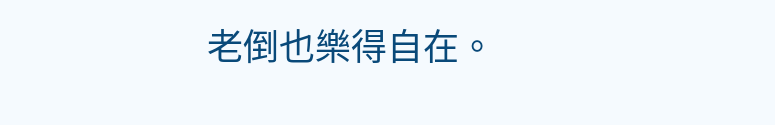老倒也樂得自在。